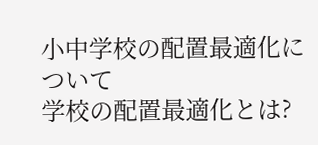小中学校の配置最適化について
学校の配置最適化とは?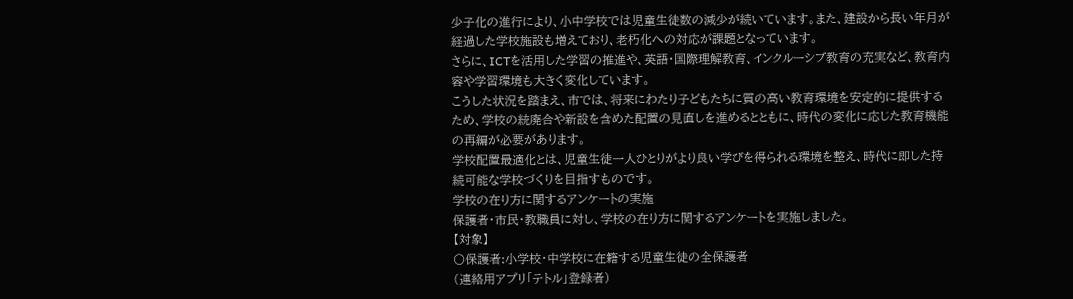少子化の進行により、小中学校では児童生徒数の減少が続いています。また、建設から長い年月が経過した学校施設も増えており、老朽化への対応が課題となっています。
さらに、ICTを活用した学習の推進や、英語・国際理解教育、インクルーシブ教育の充実など、教育内容や学習環境も大きく変化しています。
こうした状況を踏まえ、市では、将来にわたり子どもたちに質の高い教育環境を安定的に提供するため、学校の統廃合や新設を含めた配置の見直しを進めるとともに、時代の変化に応じた教育機能の再編が必要があります。
学校配置最適化とは、児童生徒一人ひとりがより良い学びを得られる環境を整え、時代に即した持続可能な学校づくりを目指すものです。
学校の在り方に関するアンケートの実施
保護者・市民・教職員に対し、学校の在り方に関するアンケートを実施しました。
【対象】
〇保護者:小学校・中学校に在籍する児童生徒の全保護者
(連絡用アプリ「テトル」登録者)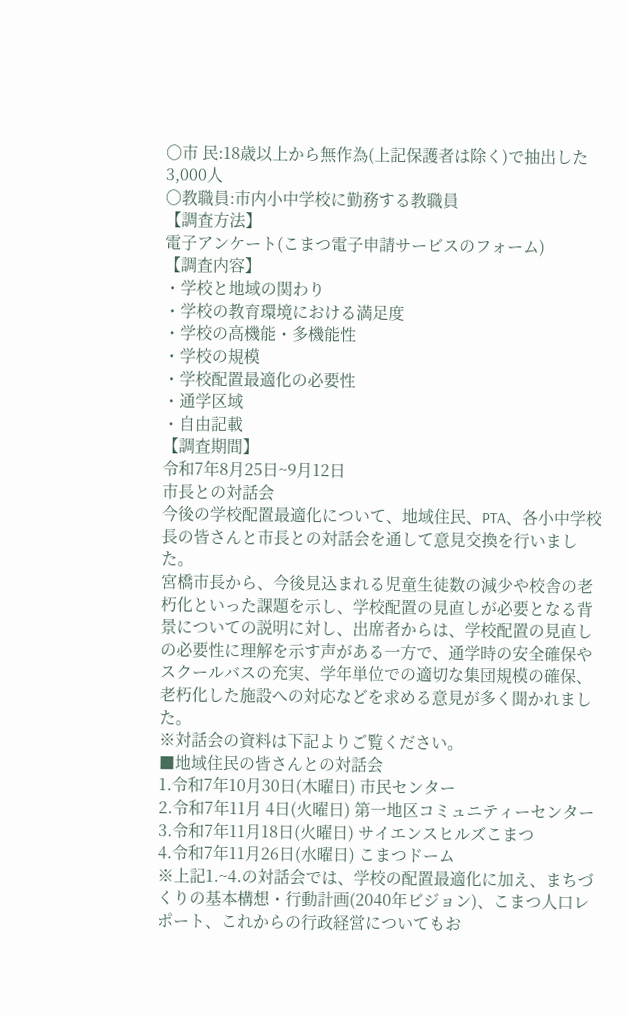〇市 民:18歳以上から無作為(上記保護者は除く)で抽出した3,000人
〇教職員:市内小中学校に勤務する教職員
【調査方法】
電子アンケート(こまつ電子申請サービスのフォーム)
【調査内容】
・学校と地域の関わり
・学校の教育環境における満足度
・学校の高機能・多機能性
・学校の規模
・学校配置最適化の必要性
・通学区域
・自由記載
【調査期間】
令和7年8月25日~9月12日
市長との対話会
今後の学校配置最適化について、地域住民、PTA、各小中学校長の皆さんと市長との対話会を通して意見交換を行いました。
宮橋市長から、今後見込まれる児童生徒数の減少や校舎の老朽化といった課題を示し、学校配置の見直しが必要となる背景についての説明に対し、出席者からは、学校配置の見直しの必要性に理解を示す声がある一方で、通学時の安全確保やスクールバスの充実、学年単位での適切な集団規模の確保、老朽化した施設への対応などを求める意見が多く聞かれました。
※対話会の資料は下記よりご覧ください。
■地域住民の皆さんとの対話会
1.令和7年10月30日(木曜日) 市民センター
2.令和7年11月 4日(火曜日) 第一地区コミュニティーセンター
3.令和7年11月18日(火曜日) サイエンスヒルズこまつ
4.令和7年11月26日(水曜日) こまつドーム
※上記1.~4.の対話会では、学校の配置最適化に加え、まちづくりの基本構想・行動計画(2040年ビジョン)、こまつ人口レポート、これからの行政経営についてもお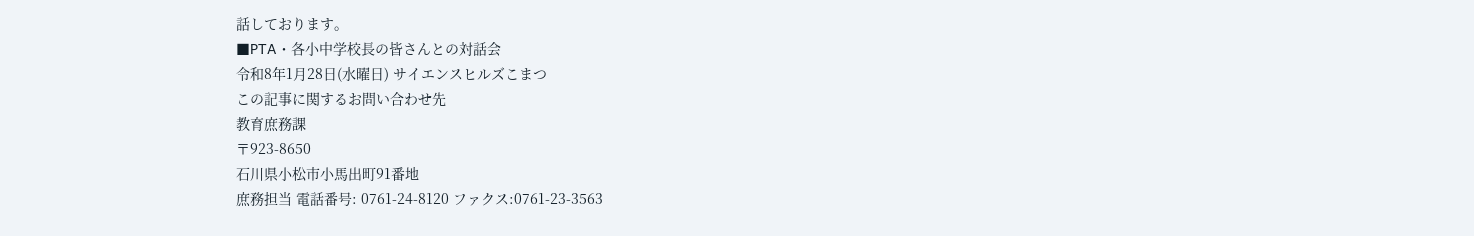話しております。
■PTA・各小中学校長の皆さんとの対話会
令和8年1月28日(水曜日) サイエンスヒルズこまつ
この記事に関するお問い合わせ先
教育庶務課
〒923-8650
石川県小松市小馬出町91番地
庶務担当 電話番号: 0761-24-8120 ファクス:0761-23-3563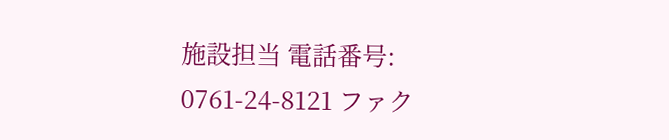施設担当 電話番号: 0761-24-8121 ファク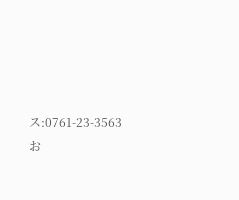ス:0761-23-3563
お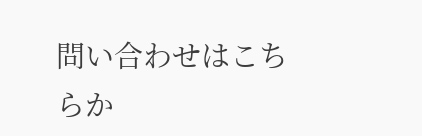問い合わせはこちらか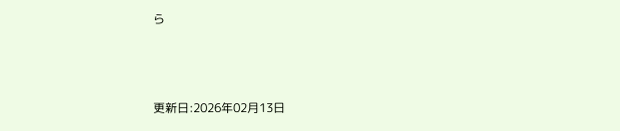ら



更新日:2026年02月13日